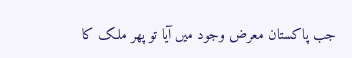جب پاکستان معرض وجود میں آیا تو پھر ملک کا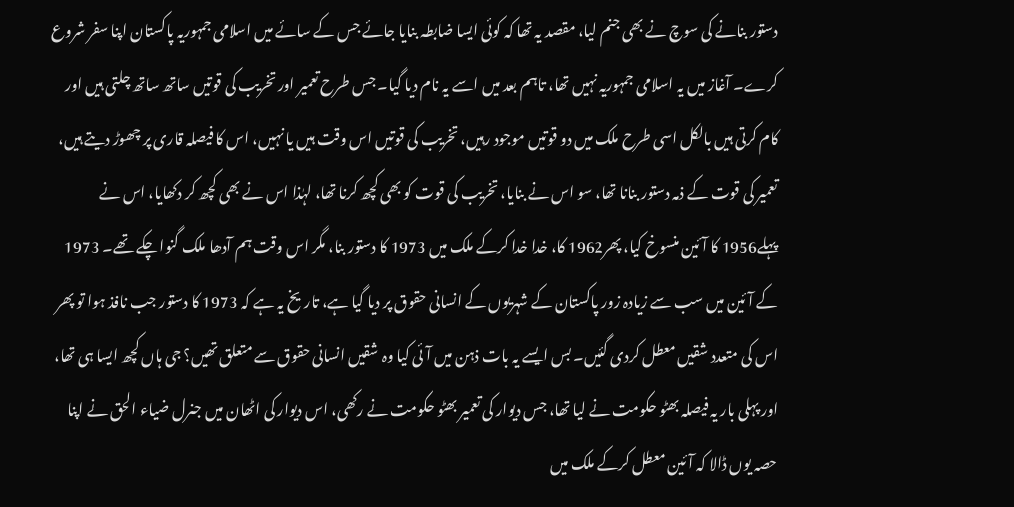دستور بنانے کی سوچ نے بھی جنم لیا، مقصد یہ تھا کہ کوئی ایسا ضابطہ بنایا جائے جس کے سائے میں اسلامی جمہوریہ پاکستان اپنا سفر شروع کرے۔ آغاز میں یہ اسلامی جمہوریہ نہیں تھا، تاہم بعد میں اسے یہ نام دیا گیا۔ جس طرح تعمیر اور تخریب کی قوتیں ساتھ ساتھ چلتی ہیں اور کام کرتی ہیں بالکل اسی طرح ملک میں دو قوتیں موجود رہیں، تخریب کی قوتیں اس وقت ہیں یا نہیں، اس کا فیصلہ قاری پر چھوڑ دیتے ہیں، تعمیر کی قوت کے ذمہ دستور بنانا تھا، سو اس نے بنایا، تخریب کی قوت کو بھی کچھ کرنا تھا، لہٰذا اس نے بھی کچھ کر دکھایا، اس نے پہلے1956 کا آئین منسوخ کیا، پھر1962 کا، خدا خدا کرکے ملک میں 1973 کا دستور بنا، مگر اس وقت ہم آدھا ملک گنوا چکے تھے۔ 1973 کے آئین میں سب سے زیادہ زور پاکستان کے شہریوں کے انسانی حقوق پر دیا گیا ہے، تاریخ یہ ہے کہ 1973 کا دستور جب نافذ ہوا تو پھر اس کی متعدد شقیں معطل کردی گئیں۔ بس ایسے یہ بات ذہن میں آئی کیا وہ شقیں انسانی حقوق سے متعلق تھیں؟ جی ہاں کچھ ایسا ہی تھا، اور پہلی بار یہ فیصلہ بھٹو حکومت نے لیا تھا، جس دیوار کی تعمیر بھٹو حکومت نے رکھی، اس دیوار کی اٹھان میں جنرل ضیاء الحق نے اپنا حصہ یوں ڈالا کہ آئین معطل کرکے ملک میں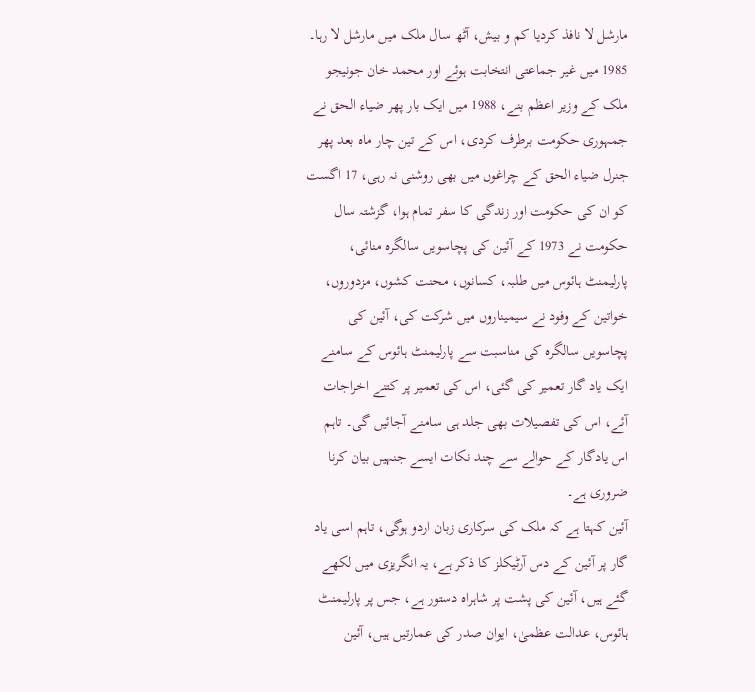مارشل لا نافذ کردیا کم و بیش، آٹھ سال ملک میں مارشل لا رہا۔
1985 میں غیر جماعتی انتخابت ہوئے اور محمد خان جونیجو ملک کے وزیر اعظم بنے، 1988 میں ایک بار پھر ضیاء الحق نے جمہوری حکومت برطرف کردی، اس کے تین چار ماہ بعد پھر جنرل ضیاء الحق کے چراغوں میں بھی روشنی نہ رہی، 17 اگست کو ان کی حکومت اور زندگی کا سفر تمام ہوا، گزشتہ سال حکومت نے 1973 کے آئین کی پچاسویں سالگرہ منائی، پارلیمنٹ ہائوس میں طلبہ، کسانوں، محنت کشوں، مزدوروں، خواتین کے وفود نے سیمیناروں میں شرکت کی، آئین کی پچاسویں سالگرہ کی مناسبت سے پارلیمنٹ ہائوس کے سامنے ایک یاد گار تعمیر کی گئی، اس کی تعمیر پر کتنے اخراجات آئے، اس کی تفصیلات بھی جلد ہی سامنے آجائیں گی۔ تاہم اس یادگار کے حوالے سے چند نکات ایسے جنہیں بیان کرنا ضروری ہے۔
آئین کہتا ہے کہ ملک کی سرکاری زبان اردو ہوگی، تاہم اسی یاد گار پر آئین کے دس آرٹیکلز کا ذکر ہے، یہ انگریزی میں لکھے گئے ہیں، آئین کی پشت پر شاہراہ دستور ہے، جس پر پارلیمنٹ ہائوس، عدالت عظمیٰ، ایوان صدر کی عمارتیں ہیں، آئین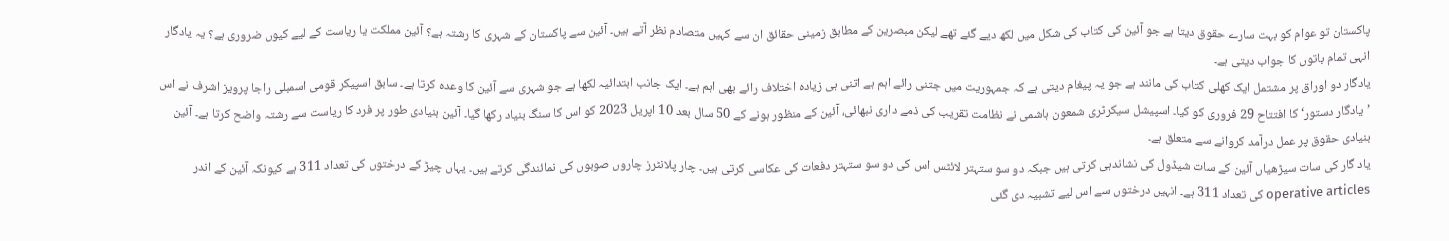پاکستان تو عوام کو بہت سارے حقوق دیتا ہے جو آئین کی کتاب کی شکل میں لکھ دیے گئے تھے لیکن مبصرین کے مطابق زمینی حقائق ان سے کہیں متصادم نظر آتے ہیں۔ آئین سے پاکستان کے شہری کا رشتہ ہے؟ آئین مملکت یا ریاست کے لیے کیوں ضروری ہے؟ یہ یادگار انہی تمام باتوں کا جواب دیتی ہے۔
یادگار دو اوراق پر مشتمل ایک کھلی کتاب کی مانند ہے جو یہ پیغام دیتی ہے کہ جمہوریت میں جتنی رائے اہم ہے اتنی ہی زیادہ اختلاف رائے بھی اہم ہے۔ ایک جانب ابتدائیہ لکھا ہے جو شہری سے آئین کا وعدہ کرتا ہے۔ سابق اسپیکر قومی اسمبلی راجا پرویز اشرف نے اس ’یادگار دستور‘ کا افتتاح 29 فروری کو کیا۔ اسپیشل سیکرٹری شمعون ہاشمی نے نظامت تقریب کی ذمے داری نبھائی، آئین کے منظور ہونے کے 50 سال بعد 10 اپریل 2023 کو اس کا سنگ بنیاد رکھا گیا۔ آئین بنیادی طور پر فرد کا ریاست سے رشتہ واضح کرتا ہے۔ آئین بنیادی حقوق پر عمل درآمد کروانے سے متعلق ہے۔
یاد گار کی سات سیڑھیاں آئین کے سات شیڈول کی نشاندہی کرتی ہیں جبکہ دو سو ستہتر لائٹس اس کی دو سو ستہتر دفعات کی عکاسی کرتی ہیں۔ چار پلانٹرز چاروں صوبوں کی نمائندگی کرتے ہیں۔ یہاں چیڑ کے درختوں کی تعداد 311 ہے کیونکہ آئین کے اندر operative articles کی تعداد 311 ہے۔ انہیں درختوں سے اس لیے تشبیہ دی گئی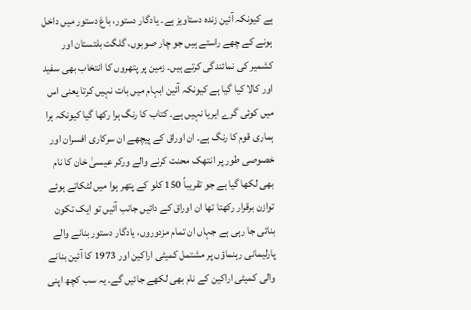ہے کیونکہ آئین زندہ دستاویز ہے۔ یادگار دستور، باغ دستور میں داخل ہونے کے چھے راستے ہیں جو چار صوبوں، گلگت بلتستان اور کشمیر کی نمائندگی کرتے ہیں۔ زمین پر پتھروں کا انتخاب بھی سفید اور کالا کیا گیا ہے کیونکہ آئین ابہام میں بات نہیں کرتا یعنی اس میں کوئی گرے ایریا نہیں ہے۔ کتاب کا رنگ ہرا رکھا گیا کیونکہ ہرا ہماری قوم کا رنگ ہے۔ ان اوراق کے پیچھے ان سرکاری افسران اور خصوصی طور پر انتھک محنت کرنے والے ورکر عیسیٰ خان کا نام بھی لکھا گیا ہے جو تقریباً 150 کلو کے پتھر ہوا میں لٹکاتے ہوئے توازن برقرار رکھتا تھا ان اوراق کے دائیں جانب آئیں تو ایک تکون بنائی جا رہی ہے جہاں ان تمام مزدوروں، یادگار دستور بنانے والے پارلیمانی رہنماؤں پر مشتمل کمیٹی اراکین اور 1973 کا آئین بنانے والی کمیٹی اراکین کے نام بھی لکھے جائیں گے۔ یہ سب کچھ اپنی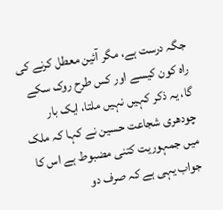جگہ درست ہے، مگر آئین معطل کرنے کی راہ کون کیسے اور کس طرح روک سکے گا، یہ ذکر کہیں نہیں ملتا، ایک بار چودھری شجاعت حسین نے کہا کہ ملک میں جمہوریت کتنی مضبوط ہے اس کا جواب یہی ہے کہ صرف دو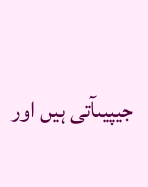جیپیںآتی ہیں اور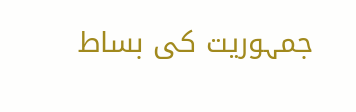جمہوریت کی بساط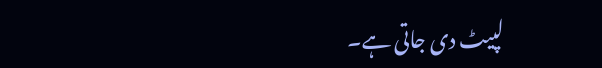لپیٹ دی جاتی ہے۔